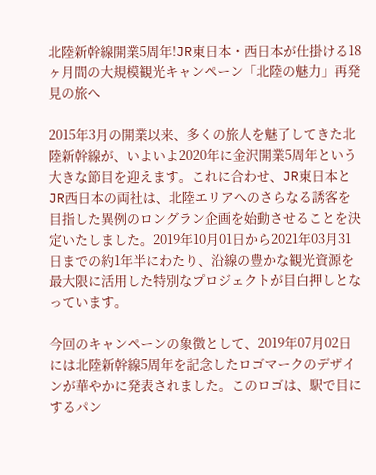北陸新幹線開業5周年!JR東日本・西日本が仕掛ける18ヶ月間の大規模観光キャンペーン「北陸の魅力」再発見の旅へ

2015年3月の開業以来、多くの旅人を魅了してきた北陸新幹線が、いよいよ2020年に金沢開業5周年という大きな節目を迎えます。これに合わせ、JR東日本とJR西日本の両社は、北陸エリアへのさらなる誘客を目指した異例のロングラン企画を始動させることを決定いたしました。2019年10月01日から2021年03月31日までの約1年半にわたり、沿線の豊かな観光資源を最大限に活用した特別なプロジェクトが目白押しとなっています。

今回のキャンペーンの象徴として、2019年07月02日には北陸新幹線5周年を記念したロゴマークのデザインが華やかに発表されました。このロゴは、駅で目にするパン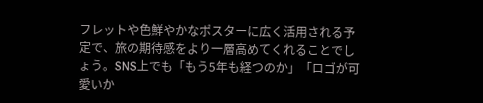フレットや色鮮やかなポスターに広く活用される予定で、旅の期待感をより一層高めてくれることでしょう。SNS上でも「もう5年も経つのか」「ロゴが可愛いか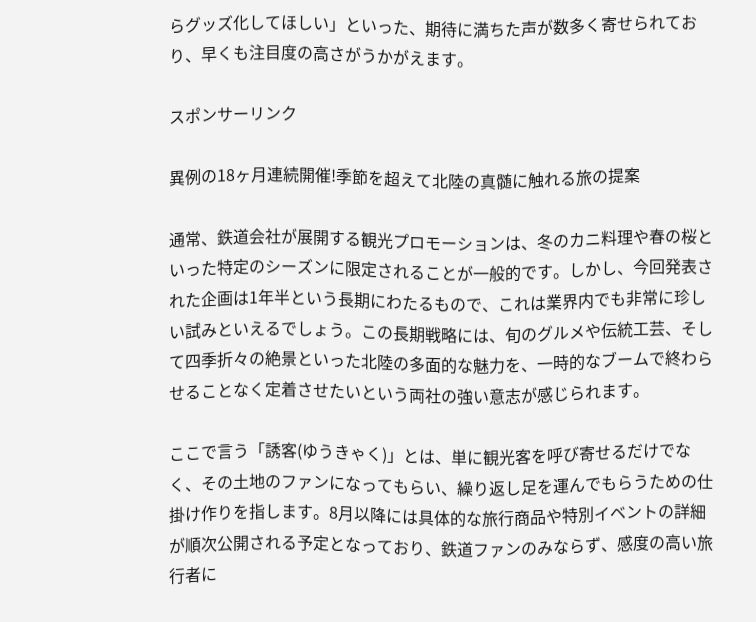らグッズ化してほしい」といった、期待に満ちた声が数多く寄せられており、早くも注目度の高さがうかがえます。

スポンサーリンク

異例の18ヶ月連続開催!季節を超えて北陸の真髄に触れる旅の提案

通常、鉄道会社が展開する観光プロモーションは、冬のカニ料理や春の桜といった特定のシーズンに限定されることが一般的です。しかし、今回発表された企画は1年半という長期にわたるもので、これは業界内でも非常に珍しい試みといえるでしょう。この長期戦略には、旬のグルメや伝統工芸、そして四季折々の絶景といった北陸の多面的な魅力を、一時的なブームで終わらせることなく定着させたいという両社の強い意志が感じられます。

ここで言う「誘客(ゆうきゃく)」とは、単に観光客を呼び寄せるだけでなく、その土地のファンになってもらい、繰り返し足を運んでもらうための仕掛け作りを指します。8月以降には具体的な旅行商品や特別イベントの詳細が順次公開される予定となっており、鉄道ファンのみならず、感度の高い旅行者に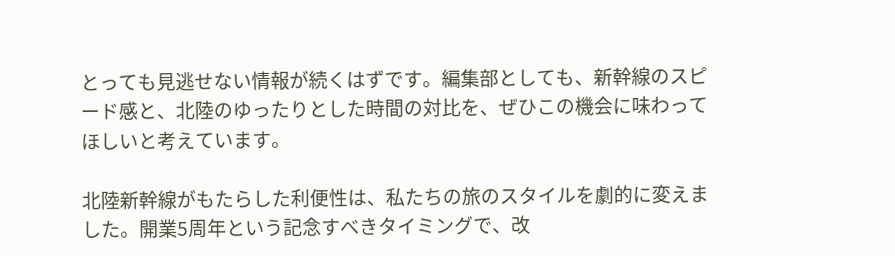とっても見逃せない情報が続くはずです。編集部としても、新幹線のスピード感と、北陸のゆったりとした時間の対比を、ぜひこの機会に味わってほしいと考えています。

北陸新幹線がもたらした利便性は、私たちの旅のスタイルを劇的に変えました。開業5周年という記念すべきタイミングで、改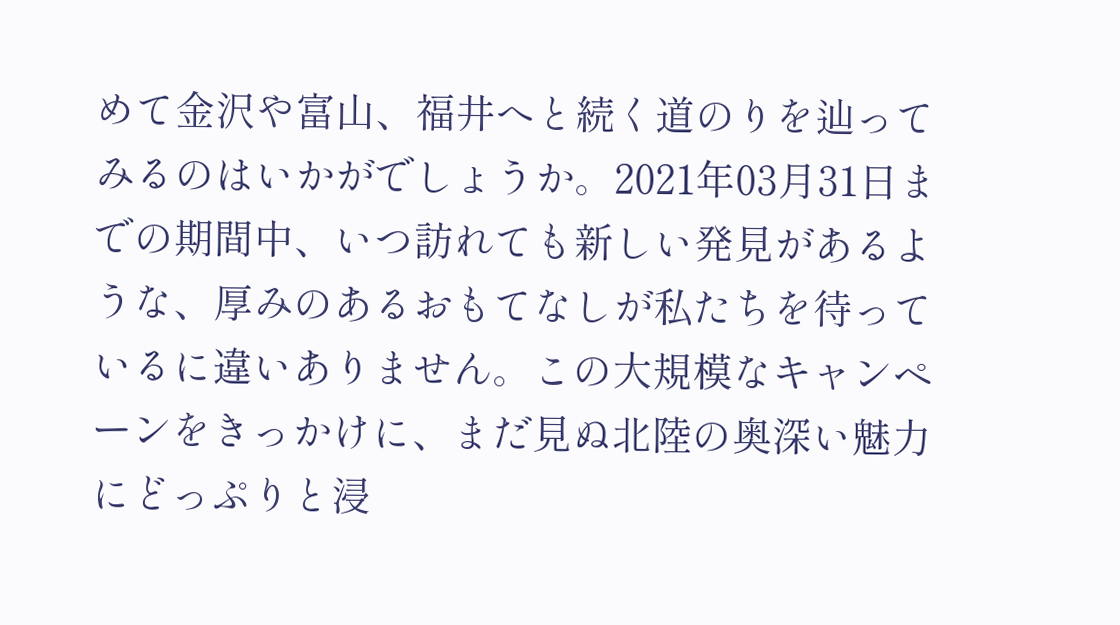めて金沢や富山、福井へと続く道のりを辿ってみるのはいかがでしょうか。2021年03月31日までの期間中、いつ訪れても新しい発見があるような、厚みのあるおもてなしが私たちを待っているに違いありません。この大規模なキャンペーンをきっかけに、まだ見ぬ北陸の奥深い魅力にどっぷりと浸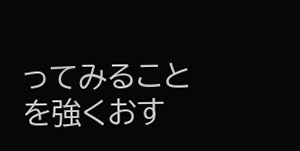ってみることを強くおす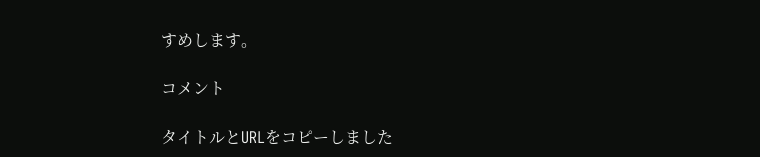すめします。

コメント

タイトルとURLをコピーしました